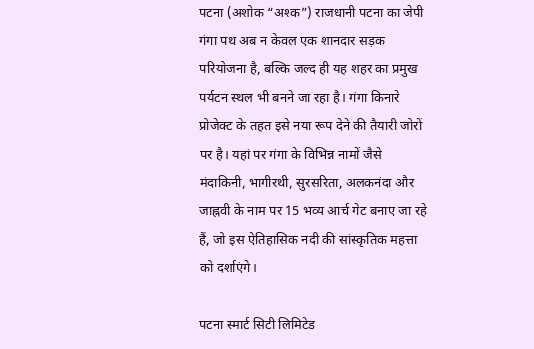पटना (अशोक “अश्क”) राजधानी पटना का जेपी गंगा पथ अब न केवल एक शानदार सड़क परियोजना है, बल्कि जल्द ही यह शहर का प्रमुख पर्यटन स्थल भी बनने जा रहा है। गंगा किनारे प्रोजेक्ट के तहत इसे नया रूप देने की तैयारी जोरों पर है। यहां पर गंगा के विभिन्न नामों जैसे मंदाकिनी, भागीरथी, सुरसरिता, अलकनंदा और जाह्नवी के नाम पर 15 भव्य आर्च गेट बनाए जा रहे हैं, जो इस ऐतिहासिक नदी की सांस्कृतिक महत्ता को दर्शाएंगे।

पटना स्मार्ट सिटी लिमिटेड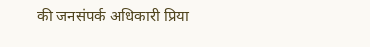की जनसंपर्क अधिकारी प्रिया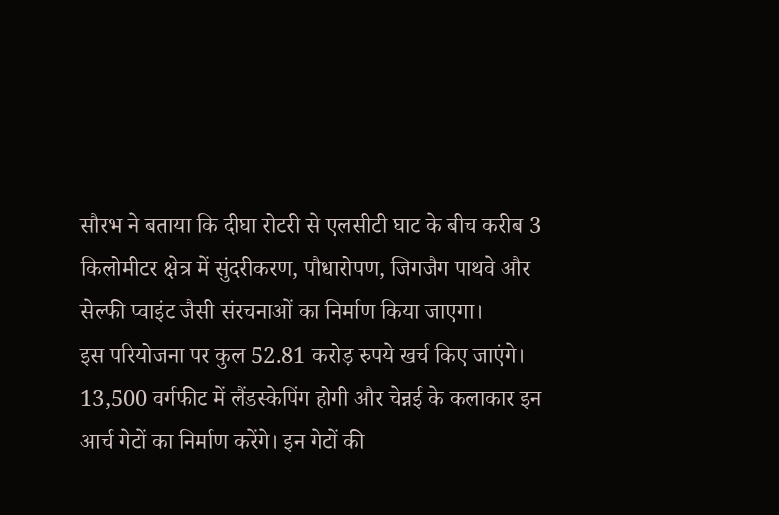सौरभ ने बताया कि दीघा रोटरी से एलसीटी घाट के बीच करीब 3 किलोमीटर क्षेत्र में सुंदरीकरण, पौधारोपण, जिगजैग पाथवे और सेल्फी प्वाइंट जैसी संरचनाओं का निर्माण किया जाएगा।
इस परियोजना पर कुल 52.81 करोड़ रुपये खर्च किए जाएंगे। 13,500 वर्गफीट में लैंडस्केपिंग होगी और चेन्नई के कलाकार इन आर्च गेटों का निर्माण करेंगे। इन गेटों की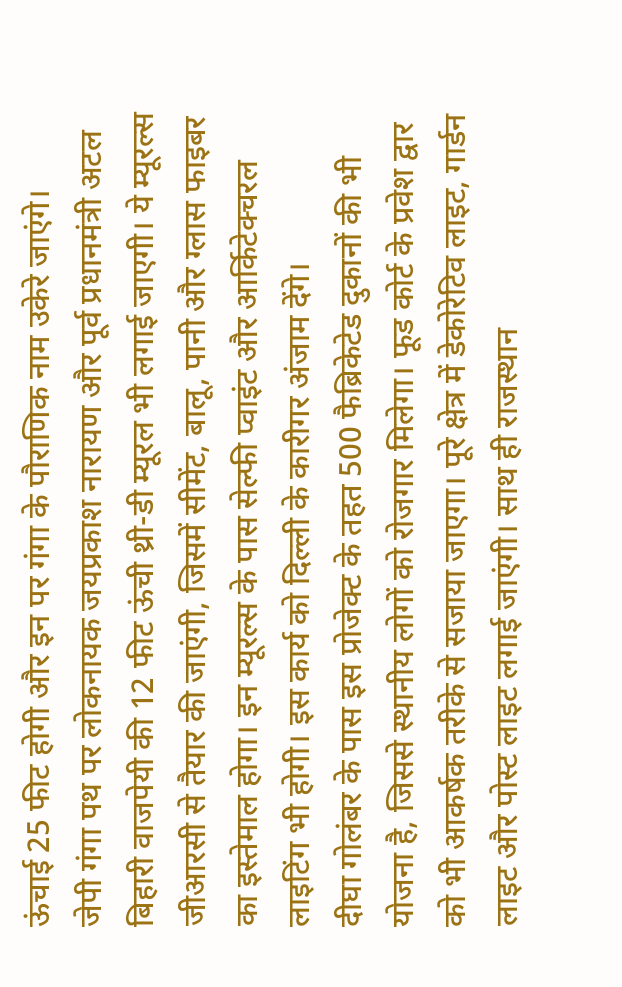ऊंचाई 25 फीट होगी और इन पर गंगा के पौराणिक नाम उकेरे जाएंगे।
जेपी गंगा पथ पर लोकनायक जयप्रकाश नारायण और पूर्व प्रधानमंत्री अटल बिहारी वाजपेयी की 12 फीट ऊंची थ्री-डी म्यूरल भी लगाई जाएगी। ये म्यूरल्स जीआरसी से तैयार की जाएंगी, जिसमें सीमेंट, बालू, पानी और ग्लास फाइबर का इस्तेमाल होगा। इन म्यूरल्स के पास सेल्फी प्वाइंट और आर्किटेक्चरल लाइटिंग भी होगी। इस कार्य को दिल्ली के कारीगर अंजाम देंगे।
दीघा गोलंबर के पास इस प्रोजेक्ट के तहत 500 फैब्रिकेटेड दुकानों की भी योजना है, जिससे स्थानीय लोगों को रोजगार मिलेगा। फूड कोर्ट के प्रवेश द्वार को भी आकर्षक तरीके से सजाया जाएगा। पूरे क्षेत्र में डेकोरेटिव लाइट, गार्डन लाइट और पोस्ट लाइट लगाई जाएंगी। साथ ही राजस्थान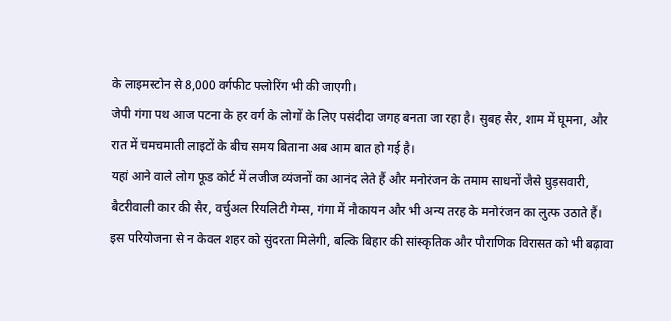के लाइमस्टोन से 8,000 वर्गफीट फ्लोरिंग भी की जाएगी।
जेपी गंगा पथ आज पटना के हर वर्ग के लोगों के लिए पसंदीदा जगह बनता जा रहा है। सुबह सैर, शाम में घूमना, और रात में चमचमाती लाइटों के बीच समय बिताना अब आम बात हो गई है।
यहां आने वाले लोग फूड कोर्ट में लजीज व्यंजनों का आनंद लेते हैं और मनोरंजन के तमाम साधनों जैसे घुड़सवारी, बैटरीवाली कार की सैर, वर्चुअल रियलिटी गेम्स, गंगा में नौकायन और भी अन्य तरह के मनोरंजन का लुत्फ उठाते हैं।
इस परियोजना से न केवल शहर को सुंदरता मिलेगी, बल्कि बिहार की सांस्कृतिक और पौराणिक विरासत को भी बढ़ावा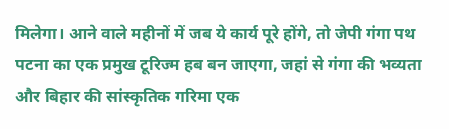मिलेगा। आने वाले महीनों में जब ये कार्य पूरे होंगे, तो जेपी गंगा पथ पटना का एक प्रमुख टूरिज्म हब बन जाएगा, जहां से गंगा की भव्यता और बिहार की सांस्कृतिक गरिमा एक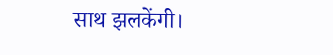साथ झलकेंगी।